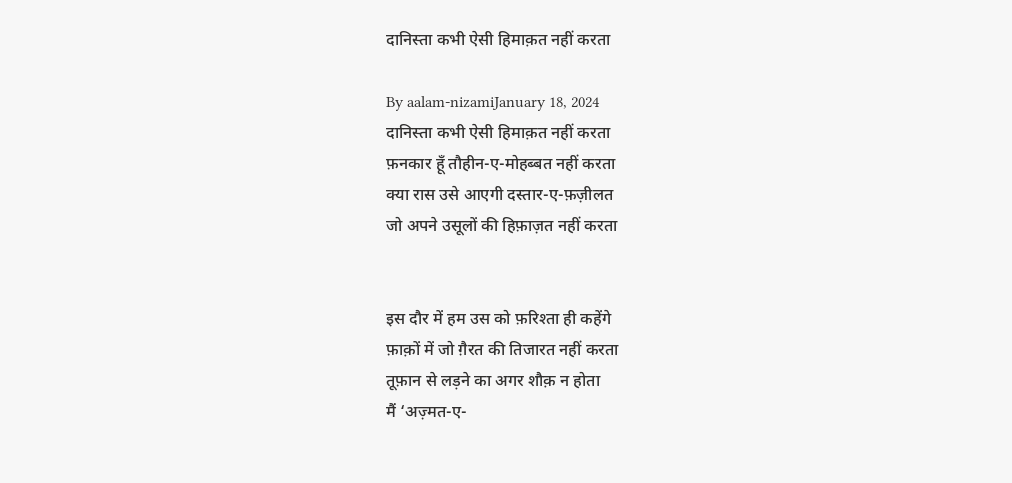दानिस्ता कभी ऐसी हिमाक़त नहीं करता

By aalam-nizamiJanuary 18, 2024
दानिस्ता कभी ऐसी हिमाक़त नहीं करता
फ़नकार हूँ तौहीन-ए-मोहब्बत नहीं करता
क्या रास उसे आएगी दस्तार-ए-फ़ज़ीलत
जो अपने उसूलों की हिफ़ाज़त नहीं करता


इस दौर में हम उस को फ़रिश्ता ही कहेंगे
फ़ाक़ों में जो ग़ैरत की तिजारत नहीं करता
तूफ़ान से लड़ने का अगर शौक़ न होता
मैं ‘अज़्मत-ए-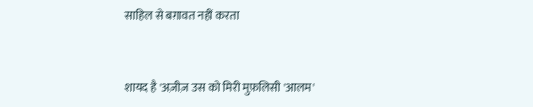साहिल से बग़ावत नहीं करता


शायद है 'अज़ीज़ उस को मिरी मुफ़लिसी 'आलम'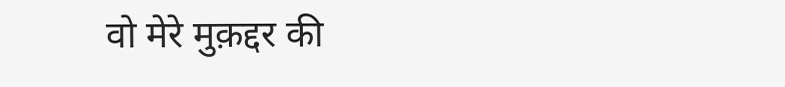वो मेरे मुक़द्दर की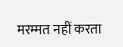मरम्मत नहीं करता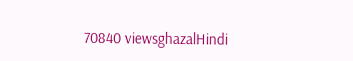70840 viewsghazalHindi